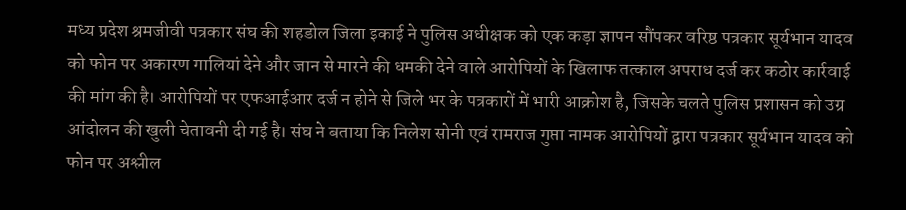मध्य प्रदेश श्रमजीवी पत्रकार संघ की शहडोल जिला इकाई ने पुलिस अधीक्षक को एक कड़ा ज्ञापन सौंपकर वरिष्ठ पत्रकार सूर्यभान यादव को फोन पर अकारण गालियां देने और जान से मारने की धमकी देने वाले आरोपियों के खिलाफ तत्काल अपराध दर्ज कर कठोर कार्रवाई की मांग की है। आरोपियों पर एफआईआर दर्ज न होने से जिले भर के पत्रकारों में भारी आक्रोश है, जिसके चलते पुलिस प्रशासन को उग्र आंदोलन की खुली चेतावनी दी गई है। संघ ने बताया कि निलेश सोनी एवं रामराज गुप्ता नामक आरोपियों द्वारा पत्रकार सूर्यभान यादव को फोन पर अश्लील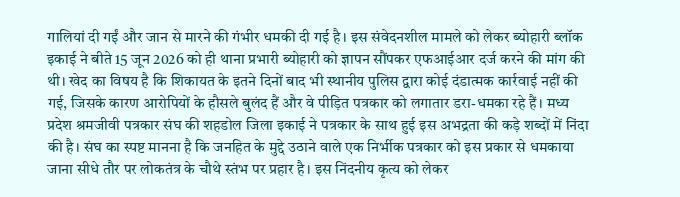गालियां दी गईं और जान से मारने की गंभीर धमकी दी गई है। इस संवेदनशील मामले को लेकर ब्योहारी ब्लॉक इकाई ने बीते 15 जून 2026 को ही थाना प्रभारी ब्योहारी को ज्ञापन सौंपकर एफआईआर दर्ज करने की मांग की थी। खेद का विषय है कि शिकायत के इतने दिनों बाद भी स्थानीय पुलिस द्वारा कोई दंडात्मक कार्रवाई नहीं की गई, जिसके कारण आरोपियों के हौसले बुलंद हैं और वे पीड़ित पत्रकार को लगातार डरा-धमका रहे हैं। मध्य प्रदेश श्रमजीवी पत्रकार संघ की शहडोल जिला इकाई ने पत्रकार के साथ हुई इस अभद्रता की कड़े शब्दों में निंदा की है। संघ का स्पष्ट मानना है कि जनहित के मुद्दे उठाने वाले एक निर्भीक पत्रकार को इस प्रकार से धमकाया जाना सीधे तौर पर लोकतंत्र के चौथे स्तंभ पर प्रहार है। इस निंदनीय कृत्य को लेकर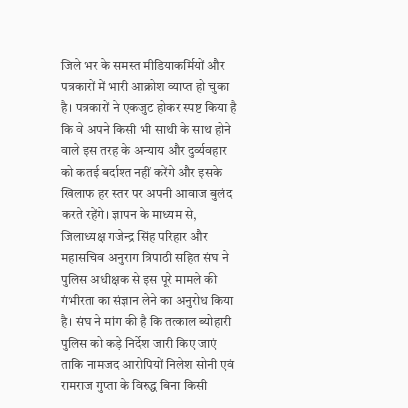जिले भर के समस्त मीडियाकर्मियों और पत्रकारों में भारी आक्रोश व्याप्त हो चुका है। पत्रकारों ने एकजुट होकर स्पष्ट किया है कि वे अपने किसी भी साथी के साथ होने वाले इस तरह के अन्याय और दुर्व्यवहार को कतई बर्दाश्त नहीं करेंगे और इसके खिलाफ हर स्तर पर अपनी आवाज बुलंद करते रहेंगे। ज्ञापन के माध्यम से, जिलाध्यक्ष गजेन्द्र सिंह परिहार और महासचिव अनुराग त्रिपाठी सहित संघ ने पुलिस अधीक्षक से इस पूरे मामले की गंभीरता का संज्ञान लेने का अनुरोध किया है। संघ ने मांग की है कि तत्काल ब्योहारी पुलिस को कड़े निर्देश जारी किए जाएं ताकि नामजद आरोपियों निलेश सोनी एवं रामराज गुप्ता के विरुद्ध बिना किसी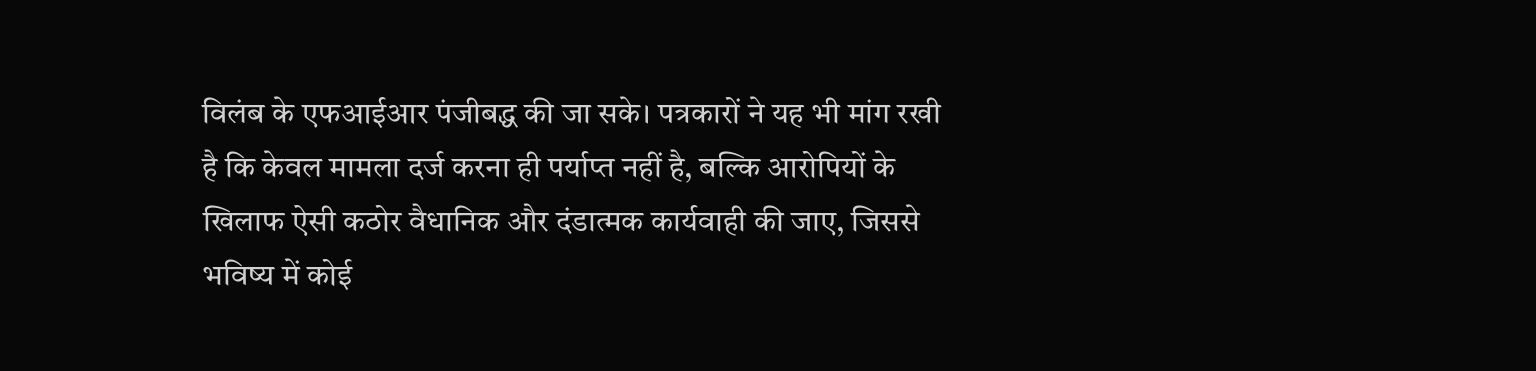विलंब के एफआईआर पंजीबद्ध की जा सके। पत्रकारों ने यह भी मांग रखी है कि केवल मामला दर्ज करना ही पर्याप्त नहीं है, बल्कि आरोपियों के खिलाफ ऐसी कठोर वैधानिक और दंडात्मक कार्यवाही की जाए, जिससे भविष्य में कोई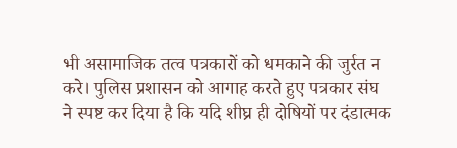भी असामाजिक तत्व पत्रकारों को धमकाने की जुर्रत न करे। पुलिस प्रशासन को आगाह करते हुए पत्रकार संघ ने स्पष्ट कर दिया है कि यदि शीघ्र ही दोषियों पर दंडात्मक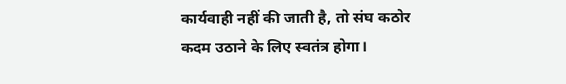कार्यवाही नहीं की जाती है, तो संघ कठोर कदम उठाने के लिए स्वतंत्र होगा।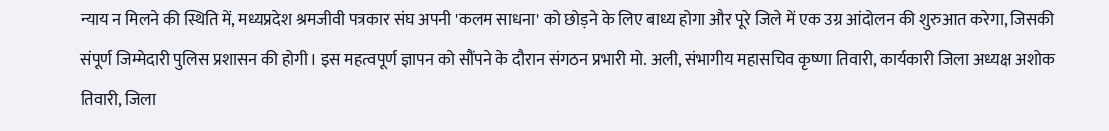न्याय न मिलने की स्थिति में, मध्यप्रदेश श्रमजीवी पत्रकार संघ अपनी 'कलम साधना' को छोड़ने के लिए बाध्य होगा और पूरे जिले में एक उग्र आंदोलन की शुरुआत करेगा, जिसकी संपूर्ण जिम्मेदारी पुलिस प्रशासन की होगी। इस महत्वपूर्ण ज्ञापन को सौंपने के दौरान संगठन प्रभारी मो. अली, संभागीय महासचिव कृष्णा तिवारी, कार्यकारी जिला अध्यक्ष अशोक तिवारी, जिला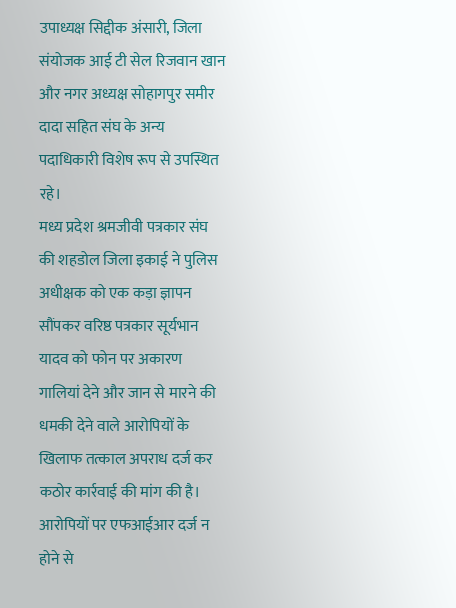उपाध्यक्ष सिद्दीक अंसारी, जिला संयोजक आई टी सेल रिजवान खान और नगर अध्यक्ष सोहागपुर समीर दादा सहित संघ के अन्य पदाधिकारी विशेष रूप से उपस्थित रहे।
मध्य प्रदेश श्रमजीवी पत्रकार संघ की शहडोल जिला इकाई ने पुलिस अधीक्षक को एक कड़ा ज्ञापन सौंपकर वरिष्ठ पत्रकार सूर्यभान यादव को फोन पर अकारण गालियां देने और जान से मारने की धमकी देने वाले आरोपियों के खिलाफ तत्काल अपराध दर्ज कर कठोर कार्रवाई की मांग की है। आरोपियों पर एफआईआर दर्ज न होने से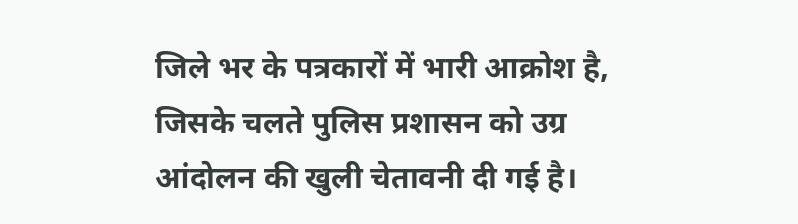जिले भर के पत्रकारों में भारी आक्रोश है, जिसके चलते पुलिस प्रशासन को उग्र आंदोलन की खुली चेतावनी दी गई है।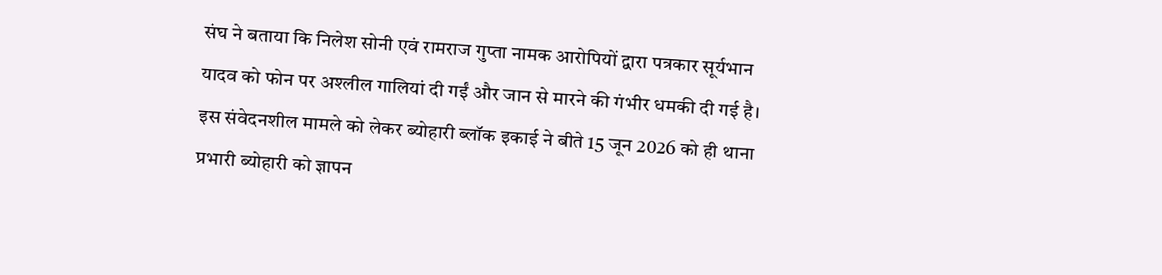संघ ने बताया कि निलेश सोनी एवं रामराज गुप्ता नामक आरोपियों द्वारा पत्रकार सूर्यभान यादव को फोन पर अश्लील गालियां दी गईं और जान से मारने की गंभीर धमकी दी गई है। इस संवेदनशील मामले को लेकर ब्योहारी ब्लॉक इकाई ने बीते 15 जून 2026 को ही थाना प्रभारी ब्योहारी को ज्ञापन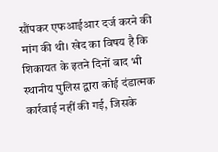सौंपकर एफआईआर दर्ज करने की मांग की थी। खेद का विषय है कि शिकायत के इतने दिनों बाद भी स्थानीय पुलिस द्वारा कोई दंडात्मक कार्रवाई नहीं की गई, जिसके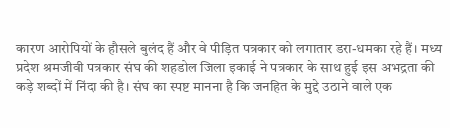कारण आरोपियों के हौसले बुलंद हैं और वे पीड़ित पत्रकार को लगातार डरा-धमका रहे हैं। मध्य प्रदेश श्रमजीवी पत्रकार संघ की शहडोल जिला इकाई ने पत्रकार के साथ हुई इस अभद्रता की कड़े शब्दों में निंदा की है। संघ का स्पष्ट मानना है कि जनहित के मुद्दे उठाने वाले एक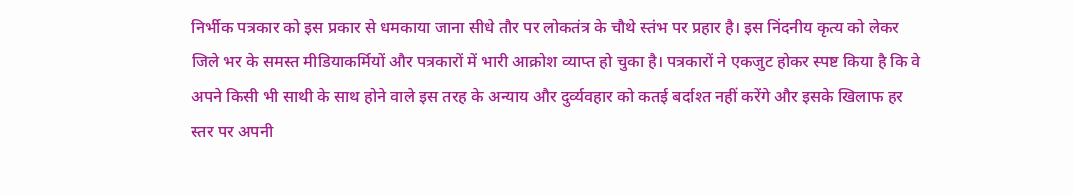निर्भीक पत्रकार को इस प्रकार से धमकाया जाना सीधे तौर पर लोकतंत्र के चौथे स्तंभ पर प्रहार है। इस निंदनीय कृत्य को लेकर जिले भर के समस्त मीडियाकर्मियों और पत्रकारों में भारी आक्रोश व्याप्त हो चुका है। पत्रकारों ने एकजुट होकर स्पष्ट किया है कि वे
अपने किसी भी साथी के साथ होने वाले इस तरह के अन्याय और दुर्व्यवहार को कतई बर्दाश्त नहीं करेंगे और इसके खिलाफ हर स्तर पर अपनी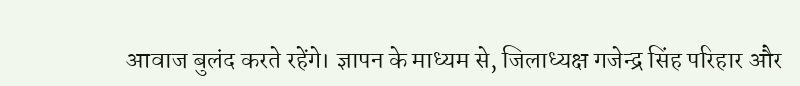आवाज बुलंद करते रहेंगे। ज्ञापन के माध्यम से, जिलाध्यक्ष गजेन्द्र सिंह परिहार और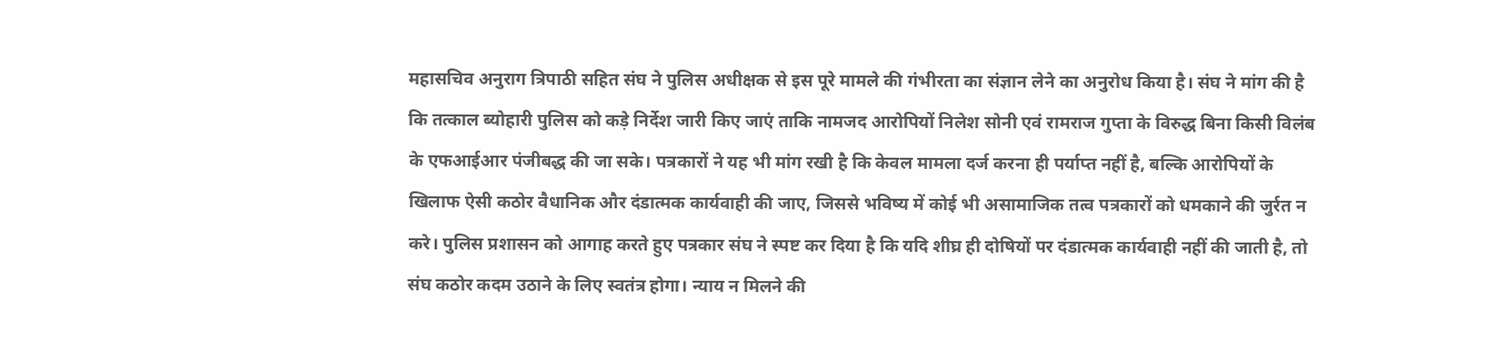महासचिव अनुराग त्रिपाठी सहित संघ ने पुलिस अधीक्षक से इस पूरे मामले की गंभीरता का संज्ञान लेने का अनुरोध किया है। संघ ने मांग की है कि तत्काल ब्योहारी पुलिस को कड़े निर्देश जारी किए जाएं ताकि नामजद आरोपियों निलेश सोनी एवं रामराज गुप्ता के विरुद्ध बिना किसी विलंब के एफआईआर पंजीबद्ध की जा सके। पत्रकारों ने यह भी मांग रखी है कि केवल मामला दर्ज करना ही पर्याप्त नहीं है, बल्कि आरोपियों के खिलाफ ऐसी कठोर वैधानिक और दंडात्मक कार्यवाही की जाए, जिससे भविष्य में कोई भी असामाजिक तत्व पत्रकारों को धमकाने की जुर्रत न करे। पुलिस प्रशासन को आगाह करते हुए पत्रकार संघ ने स्पष्ट कर दिया है कि यदि शीघ्र ही दोषियों पर दंडात्मक कार्यवाही नहीं की जाती है, तो संघ कठोर कदम उठाने के लिए स्वतंत्र होगा। न्याय न मिलने की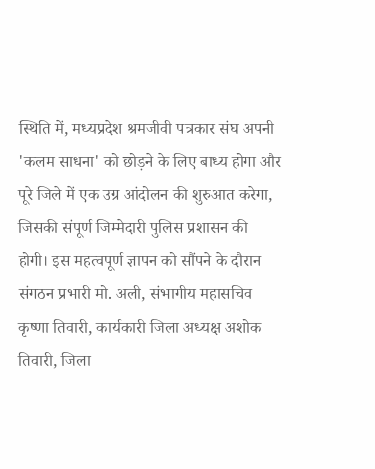स्थिति में, मध्यप्रदेश श्रमजीवी पत्रकार संघ अपनी 'कलम साधना' को छोड़ने के लिए बाध्य होगा और पूरे जिले में एक उग्र आंदोलन की शुरुआत करेगा, जिसकी संपूर्ण जिम्मेदारी पुलिस प्रशासन की होगी। इस महत्वपूर्ण ज्ञापन को सौंपने के दौरान संगठन प्रभारी मो. अली, संभागीय महासचिव कृष्णा तिवारी, कार्यकारी जिला अध्यक्ष अशोक तिवारी, जिला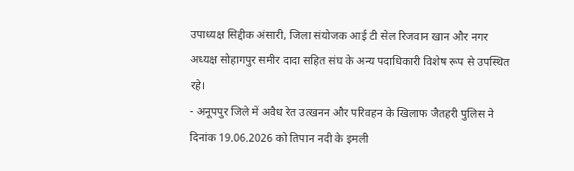उपाध्यक्ष सिद्दीक अंसारी, जिला संयोजक आई टी सेल रिजवान खान और नगर अध्यक्ष सोहागपुर समीर दादा सहित संघ के अन्य पदाधिकारी विशेष रूप से उपस्थित रहे।
- अनूपपुर जिले में अवैध रेत उत्खनन और परिवहन के खिलाफ जैतहरी पुलिस ने दिनांक 19.06.2026 को तिपान नदी के इमली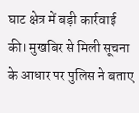घाट क्षेत्र में बड़ी कार्रवाई की। मुखबिर से मिली सूचना के आधार पर पुलिस ने बताए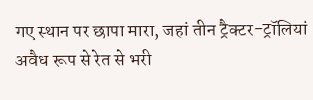गए स्थान पर छापा मारा, जहां तीन ट्रैक्टर-ट्रॉलियां अवैध रूप से रेत से भरी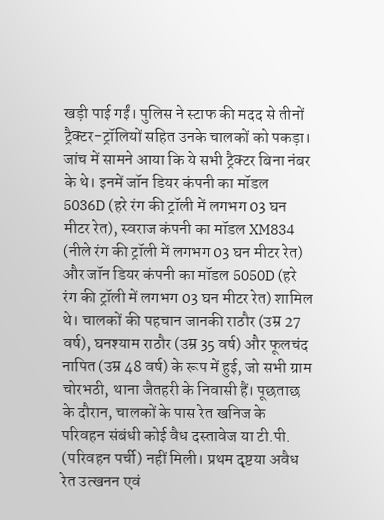खड़ी पाई गईं। पुलिस ने स्टाफ की मदद से तीनों ट्रैक्टर-ट्रॉलियों सहित उनके चालकों को पकड़ा। जांच में सामने आया कि ये सभी ट्रैक्टर बिना नंबर के थे। इनमें जॉन डियर कंपनी का मॉडल 5036D (हरे रंग की ट्रॉली में लगभग 03 घन मीटर रेत), स्वराज कंपनी का मॉडल XM834 (नीले रंग की ट्रॉली में लगभग 03 घन मीटर रेत) और जॉन डियर कंपनी का मॉडल 5050D (हरे रंग की ट्रॉली में लगभग 03 घन मीटर रेत) शामिल थे। चालकों की पहचान जानकी राठौर (उम्र 27 वर्ष), घनश्याम राठौर (उम्र 35 वर्ष) और फूलचंद नापित (उम्र 48 वर्ष) के रूप में हुई, जो सभी ग्राम चोरभठी, थाना जैतहरी के निवासी हैं। पूछताछ के दौरान, चालकों के पास रेत खनिज के परिवहन संबंधी कोई वैध दस्तावेज या टी.पी. (परिवहन पर्ची) नहीं मिली। प्रथम दृष्टया अवैध रेत उत्खनन एवं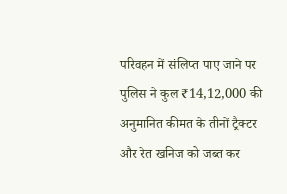परिवहन में संलिप्त पाए जाने पर पुलिस ने कुल ₹14,12,000 की अनुमानित कीमत के तीनों ट्रैक्टर और रेत खनिज को जब्त कर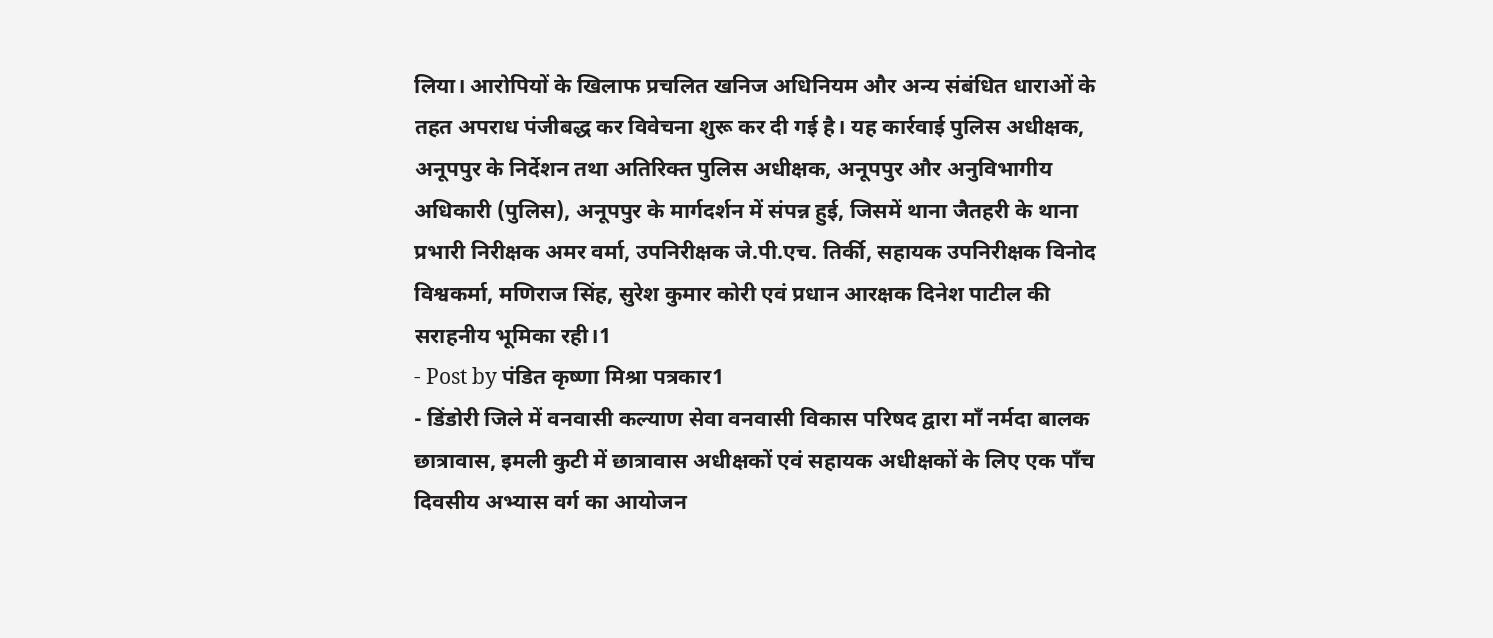लिया। आरोपियों के खिलाफ प्रचलित खनिज अधिनियम और अन्य संबंधित धाराओं के तहत अपराध पंजीबद्ध कर विवेचना शुरू कर दी गई है। यह कार्रवाई पुलिस अधीक्षक, अनूपपुर के निर्देशन तथा अतिरिक्त पुलिस अधीक्षक, अनूपपुर और अनुविभागीय अधिकारी (पुलिस), अनूपपुर के मार्गदर्शन में संपन्न हुई, जिसमें थाना जैतहरी के थाना प्रभारी निरीक्षक अमर वर्मा, उपनिरीक्षक जे.पी.एच. तिर्की, सहायक उपनिरीक्षक विनोद विश्वकर्मा, मणिराज सिंह, सुरेश कुमार कोरी एवं प्रधान आरक्षक दिनेश पाटील की सराहनीय भूमिका रही।1
- Post by पंडित कृष्णा मिश्रा पत्रकार1
- डिंडोरी जिले में वनवासी कल्याण सेवा वनवासी विकास परिषद द्वारा माँ नर्मदा बालक छात्रावास, इमली कुटी में छात्रावास अधीक्षकों एवं सहायक अधीक्षकों के लिए एक पाँच दिवसीय अभ्यास वर्ग का आयोजन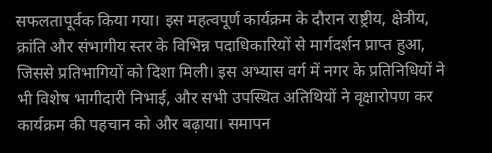सफलतापूर्वक किया गया। इस महत्वपूर्ण कार्यक्रम के दौरान राष्ट्रीय, क्षेत्रीय, क्रांति और संभागीय स्तर के विभिन्न पदाधिकारियों से मार्गदर्शन प्राप्त हुआ, जिससे प्रतिभागियों को दिशा मिली। इस अभ्यास वर्ग में नगर के प्रतिनिधियों ने भी विशेष भागीदारी निभाई, और सभी उपस्थित अतिथियों ने वृक्षारोपण कर कार्यक्रम की पहचान को और बढ़ाया। समापन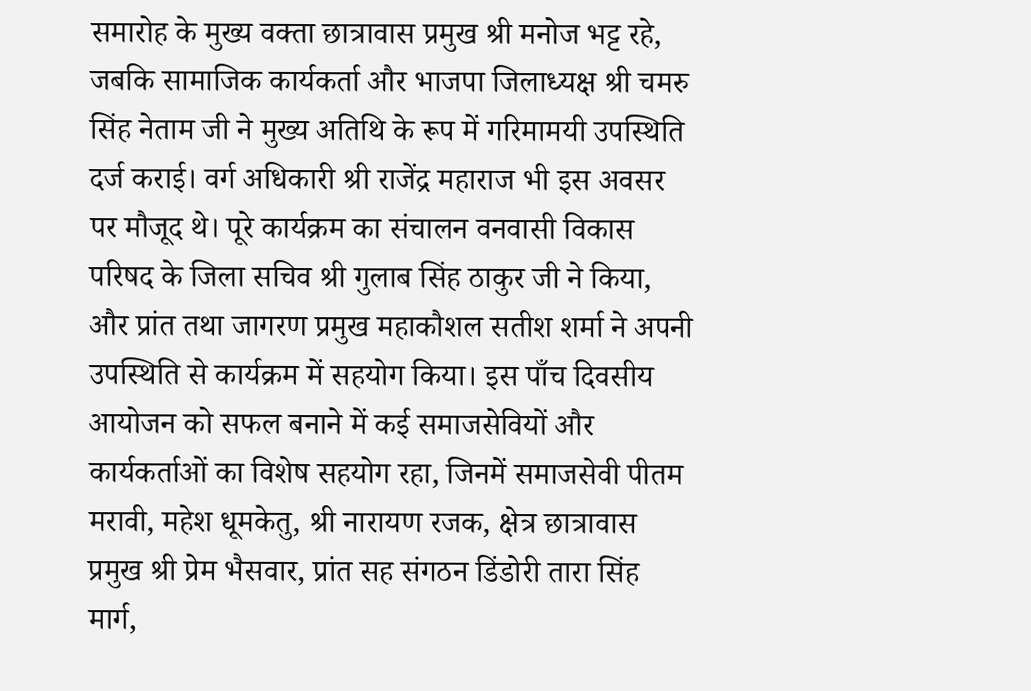समारोह के मुख्य वक्ता छात्रावास प्रमुख श्री मनोज भट्ट रहे, जबकि सामाजिक कार्यकर्ता और भाजपा जिलाध्यक्ष श्री चमरु सिंह नेताम जी ने मुख्य अतिथि के रूप में गरिमामयी उपस्थिति दर्ज कराई। वर्ग अधिकारी श्री राजेंद्र महाराज भी इस अवसर पर मौजूद थे। पूरे कार्यक्रम का संचालन वनवासी विकास परिषद के जिला सचिव श्री गुलाब सिंह ठाकुर जी ने किया, और प्रांत तथा जागरण प्रमुख महाकौशल सतीश शर्मा ने अपनी उपस्थिति से कार्यक्रम में सहयोग किया। इस पाँच दिवसीय आयोजन को सफल बनाने में कई समाजसेवियों और कार्यकर्ताओं का विशेष सहयोग रहा, जिनमें समाजसेवी पीतम मरावी, महेश धूमकेतु, श्री नारायण रजक, क्षेत्र छात्रावास प्रमुख श्री प्रेम भैसवार, प्रांत सह संगठन डिंडोरी तारा सिंह मार्ग,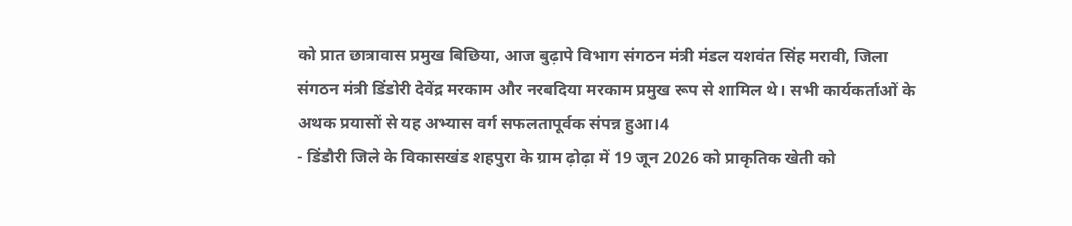को प्रात छात्रावास प्रमुख बिछिया, आज बुढ़ापे विभाग संगठन मंत्री मंडल यशवंत सिंह मरावी, जिला संगठन मंत्री डिंडोरी देवेंद्र मरकाम और नरबदिया मरकाम प्रमुख रूप से शामिल थे। सभी कार्यकर्ताओं के अथक प्रयासों से यह अभ्यास वर्ग सफलतापूर्वक संपन्न हुआ।4
- डिंडौरी जिले के विकासखंड शहपुरा के ग्राम ढ़ोढ़ा में 19 जून 2026 को प्राकृतिक खेती को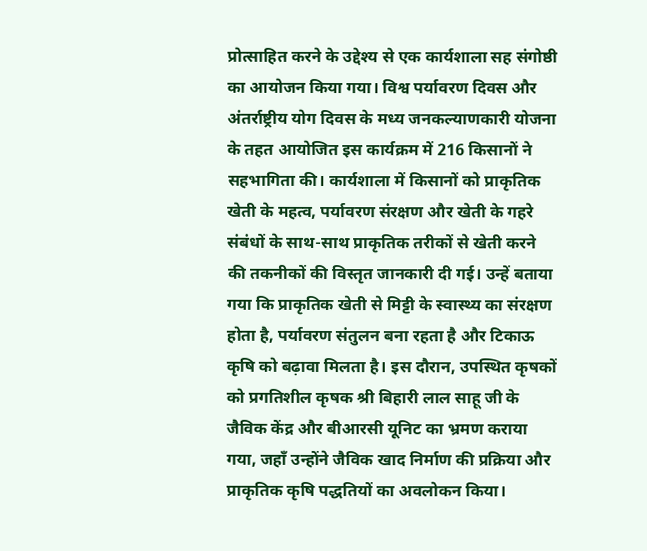प्रोत्साहित करने के उद्देश्य से एक कार्यशाला सह संगोष्ठी का आयोजन किया गया। विश्व पर्यावरण दिवस और अंतर्राष्ट्रीय योग दिवस के मध्य जनकल्याणकारी योजना के तहत आयोजित इस कार्यक्रम में 216 किसानों ने सहभागिता की। कार्यशाला में किसानों को प्राकृतिक खेती के महत्व, पर्यावरण संरक्षण और खेती के गहरे संबंधों के साथ-साथ प्राकृतिक तरीकों से खेती करने की तकनीकों की विस्तृत जानकारी दी गई। उन्हें बताया गया कि प्राकृतिक खेती से मिट्टी के स्वास्थ्य का संरक्षण होता है, पर्यावरण संतुलन बना रहता है और टिकाऊ कृषि को बढ़ावा मिलता है। इस दौरान, उपस्थित कृषकों को प्रगतिशील कृषक श्री बिहारी लाल साहू जी के जैविक केंद्र और बीआरसी यूनिट का भ्रमण कराया गया, जहाँ उन्होंने जैविक खाद निर्माण की प्रक्रिया और प्राकृतिक कृषि पद्धतियों का अवलोकन किया।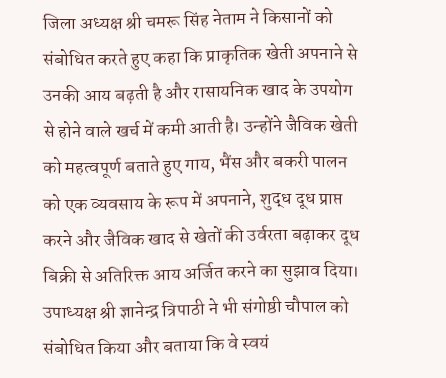जिला अध्यक्ष श्री चमरू सिंह नेताम ने किसानों को संबोधित करते हुए कहा कि प्राकृतिक खेती अपनाने से उनकी आय बढ़ती है और रासायनिक खाद के उपयोग से होने वाले खर्च में कमी आती है। उन्होंने जैविक खेती को महत्वपूर्ण बताते हुए गाय, भैंस और बकरी पालन को एक व्यवसाय के रूप में अपनाने, शुद्ध दूध प्राप्त करने और जैविक खाद से खेतों की उर्वरता बढ़ाकर दूध बिक्री से अतिरिक्त आय अर्जित करने का सुझाव दिया। उपाध्यक्ष श्री ज्ञानेन्द्र त्रिपाठी ने भी संगोष्ठी चौपाल को संबोधित किया और बताया कि वे स्वयं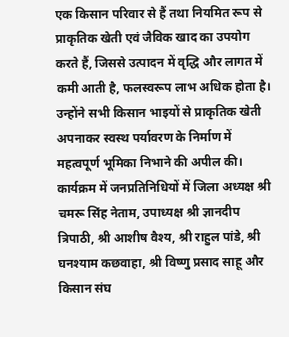एक किसान परिवार से हैं तथा नियमित रूप से प्राकृतिक खेती एवं जैविक खाद का उपयोग करते हैं, जिससे उत्पादन में वृद्धि और लागत में कमी आती है, फलस्वरूप लाभ अधिक होता है। उन्होंने सभी किसान भाइयों से प्राकृतिक खेती अपनाकर स्वस्थ पर्यावरण के निर्माण में महत्वपूर्ण भूमिका निभाने की अपील की। कार्यक्रम में जनप्रतिनिधियों में जिला अध्यक्ष श्री चमरू सिंह नेताम, उपाध्यक्ष श्री ज्ञानदीप त्रिपाठी, श्री आशीष वैश्य, श्री राहुल पांडे, श्री घनश्याम कछवाहा, श्री विष्णु प्रसाद साहू और किसान संघ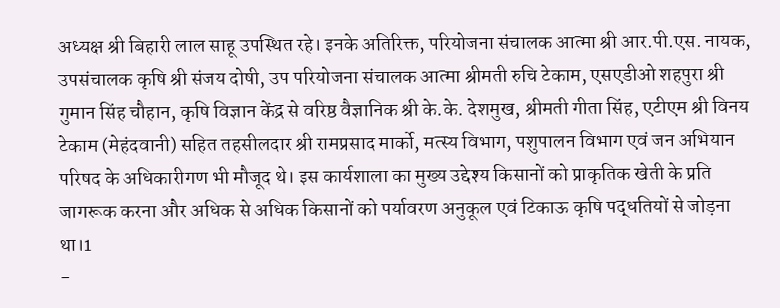अध्यक्ष श्री बिहारी लाल साहू उपस्थित रहे। इनके अतिरिक्त, परियोजना संचालक आत्मा श्री आर.पी.एस. नायक, उपसंचालक कृषि श्री संजय दोषी, उप परियोजना संचालक आत्मा श्रीमती रुचि टेकाम, एसएडीओ शहपुरा श्री गुमान सिंह चौहान, कृषि विज्ञान केंद्र से वरिष्ठ वैज्ञानिक श्री के.के. देशमुख, श्रीमती गीता सिंह, एटीएम श्री विनय टेकाम (मेहंदवानी) सहित तहसीलदार श्री रामप्रसाद मार्को, मत्स्य विभाग, पशुपालन विभाग एवं जन अभियान परिषद के अधिकारीगण भी मौजूद थे। इस कार्यशाला का मुख्य उद्देश्य किसानों को प्राकृतिक खेती के प्रति जागरूक करना और अधिक से अधिक किसानों को पर्यावरण अनुकूल एवं टिकाऊ कृषि पद्धतियों से जोड़ना था।1
-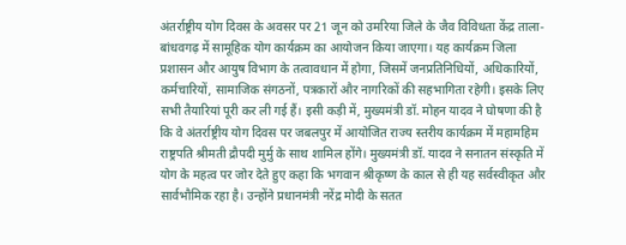अंतर्राष्ट्रीय योग दिवस के अवसर पर 21 जून को उमरिया जिले के जैव विविधता केंद्र ताला-बांधवगढ़ में सामूहिक योग कार्यक्रम का आयोजन किया जाएगा। यह कार्यक्रम जिला प्रशासन और आयुष विभाग के तत्वावधान में होगा, जिसमें जनप्रतिनिधियों, अधिकारियों, कर्मचारियों, सामाजिक संगठनों, पत्रकारों और नागरिकों की सहभागिता रहेगी। इसके लिए सभी तैयारियां पूरी कर ली गई हैं। इसी कड़ी में, मुख्यमंत्री डॉ. मोहन यादव ने घोषणा की है कि वे अंतर्राष्ट्रीय योग दिवस पर जबलपुर में आयोजित राज्य स्तरीय कार्यक्रम में महामहिम राष्ट्रपति श्रीमती द्रौपदी मुर्मु के साथ शामिल होंगे। मुख्यमंत्री डॉ. यादव ने सनातन संस्कृति में योग के महत्व पर जोर देते हुए कहा कि भगवान श्रीकृष्ण के काल से ही यह सर्वस्वीकृत और सार्वभौमिक रहा है। उन्होंने प्रधानमंत्री नरेंद्र मोदी के सतत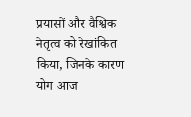प्रयासों और वैश्विक नेतृत्व को रेखांकित किया, जिनके कारण योग आज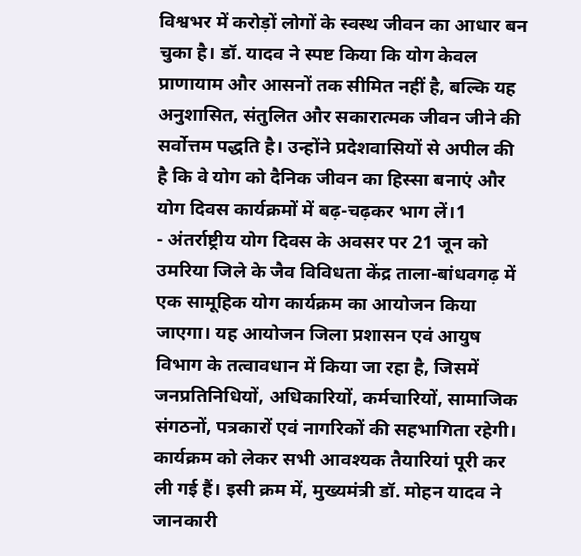विश्वभर में करोड़ों लोगों के स्वस्थ जीवन का आधार बन चुका है। डॉ. यादव ने स्पष्ट किया कि योग केवल प्राणायाम और आसनों तक सीमित नहीं है, बल्कि यह अनुशासित, संतुलित और सकारात्मक जीवन जीने की सर्वोत्तम पद्धति है। उन्होंने प्रदेशवासियों से अपील की है कि वे योग को दैनिक जीवन का हिस्सा बनाएं और योग दिवस कार्यक्रमों में बढ़-चढ़कर भाग लें।1
- अंतर्राष्ट्रीय योग दिवस के अवसर पर 21 जून को उमरिया जिले के जैव विविधता केंद्र ताला-बांधवगढ़ में एक सामूहिक योग कार्यक्रम का आयोजन किया जाएगा। यह आयोजन जिला प्रशासन एवं आयुष विभाग के तत्वावधान में किया जा रहा है, जिसमें जनप्रतिनिधियों, अधिकारियों, कर्मचारियों, सामाजिक संगठनों, पत्रकारों एवं नागरिकों की सहभागिता रहेगी। कार्यक्रम को लेकर सभी आवश्यक तैयारियां पूरी कर ली गई हैं। इसी क्रम में, मुख्यमंत्री डॉ. मोहन यादव ने जानकारी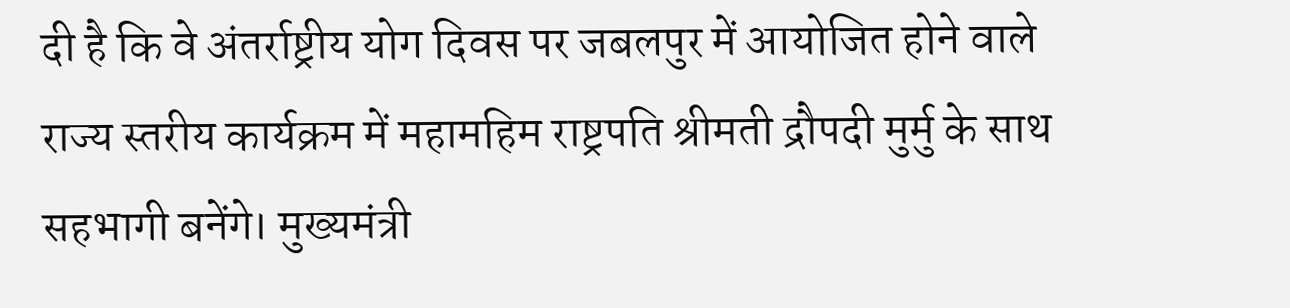दी है कि वे अंतर्राष्ट्रीय योग दिवस पर जबलपुर में आयोजित होने वाले राज्य स्तरीय कार्यक्रम में महामहिम राष्ट्रपति श्रीमती द्रौपदी मुर्मु के साथ सहभागी बनेंगे। मुख्यमंत्री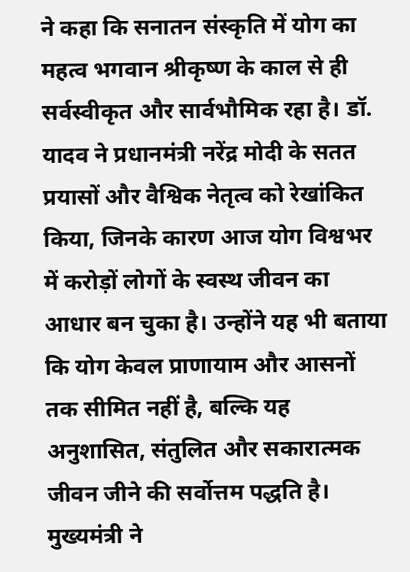ने कहा कि सनातन संस्कृति में योग का महत्व भगवान श्रीकृष्ण के काल से ही सर्वस्वीकृत और सार्वभौमिक रहा है। डॉ. यादव ने प्रधानमंत्री नरेंद्र मोदी के सतत प्रयासों और वैश्विक नेतृत्व को रेखांकित किया, जिनके कारण आज योग विश्वभर में करोड़ों लोगों के स्वस्थ जीवन का आधार बन चुका है। उन्होंने यह भी बताया कि योग केवल प्राणायाम और आसनों तक सीमित नहीं है, बल्कि यह अनुशासित, संतुलित और सकारात्मक जीवन जीने की सर्वोत्तम पद्धति है। मुख्यमंत्री ने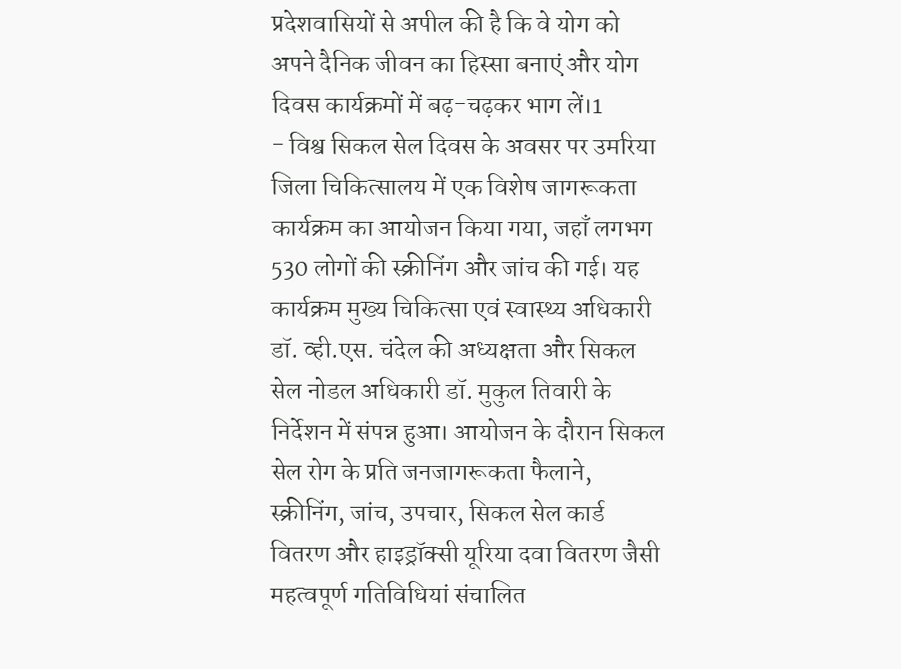प्रदेशवासियों से अपील की है कि वे योग को अपने दैनिक जीवन का हिस्सा बनाएं और योग दिवस कार्यक्रमों में बढ़-चढ़कर भाग लें।1
- विश्व सिकल सेल दिवस के अवसर पर उमरिया जिला चिकित्सालय में एक विशेष जागरूकता कार्यक्रम का आयोजन किया गया, जहाँ लगभग 530 लोगों की स्क्रीनिंग और जांच की गई। यह कार्यक्रम मुख्य चिकित्सा एवं स्वास्थ्य अधिकारी डॉ. व्ही.एस. चंदेल की अध्यक्षता और सिकल सेल नोडल अधिकारी डॉ. मुकुल तिवारी के निर्देशन में संपन्न हुआ। आयोजन के दौरान सिकल सेल रोग के प्रति जनजागरूकता फैलाने, स्क्रीनिंग, जांच, उपचार, सिकल सेल कार्ड वितरण और हाइड्रॉक्सी यूरिया दवा वितरण जैसी महत्वपूर्ण गतिविधियां संचालित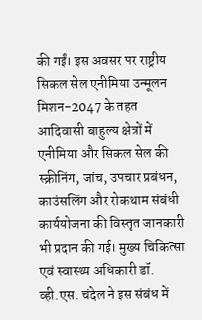की गईं। इस अवसर पर राष्ट्रीय सिकल सेल एनीमिया उन्मूलन मिशन-2047 के तहत आदिवासी बाहुल्य क्षेत्रों में एनीमिया और सिकल सेल की स्क्रीनिंग, जांच, उपचार प्रबंधन, काउंसलिंग और रोकथाम संबंधी कार्ययोजना की विस्तृत जानकारी भी प्रदान की गई। मुख्य चिकित्सा एवं स्वास्थ्य अधिकारी डॉ. व्ही.एस. चंदेल ने इस संबंध में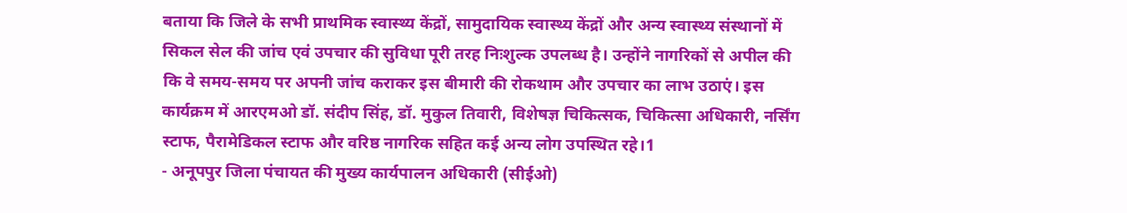बताया कि जिले के सभी प्राथमिक स्वास्थ्य केंद्रों, सामुदायिक स्वास्थ्य केंद्रों और अन्य स्वास्थ्य संस्थानों में सिकल सेल की जांच एवं उपचार की सुविधा पूरी तरह निःशुल्क उपलब्ध है। उन्होंने नागरिकों से अपील की कि वे समय-समय पर अपनी जांच कराकर इस बीमारी की रोकथाम और उपचार का लाभ उठाएं। इस कार्यक्रम में आरएमओ डॉ. संदीप सिंह, डॉ. मुकुल तिवारी, विशेषज्ञ चिकित्सक, चिकित्सा अधिकारी, नर्सिंग स्टाफ, पैरामेडिकल स्टाफ और वरिष्ठ नागरिक सहित कई अन्य लोग उपस्थित रहे।1
- अनूपपुर जिला पंचायत की मुख्य कार्यपालन अधिकारी (सीईओ)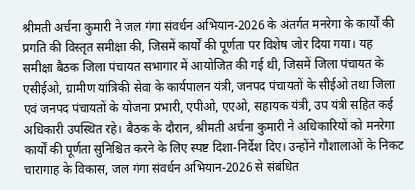श्रीमती अर्चना कुमारी ने जल गंगा संवर्धन अभियान-2026 के अंतर्गत मनरेगा के कार्यों की प्रगति की विस्तृत समीक्षा की, जिसमें कार्यों की पूर्णता पर विशेष जोर दिया गया। यह समीक्षा बैठक जिला पंचायत सभागार में आयोजित की गई थी, जिसमें जिला पंचायत के एसीईओ, ग्रामीण यांत्रिकी सेवा के कार्यपालन यंत्री, जनपद पंचायतों के सीईओ तथा जिला एवं जनपद पंचायतों के योजना प्रभारी, एपीओ, एएओ, सहायक यंत्री, उप यंत्री सहित कई अधिकारी उपस्थित रहे। बैठक के दौरान, श्रीमती अर्चना कुमारी ने अधिकारियों को मनरेगा कार्यों की पूर्णता सुनिश्चित करने के लिए स्पष्ट दिशा-निर्देश दिए। उन्होंने गौशालाओं के निकट चारागाह के विकास, जल गंगा संवर्धन अभियान-2026 से संबंधित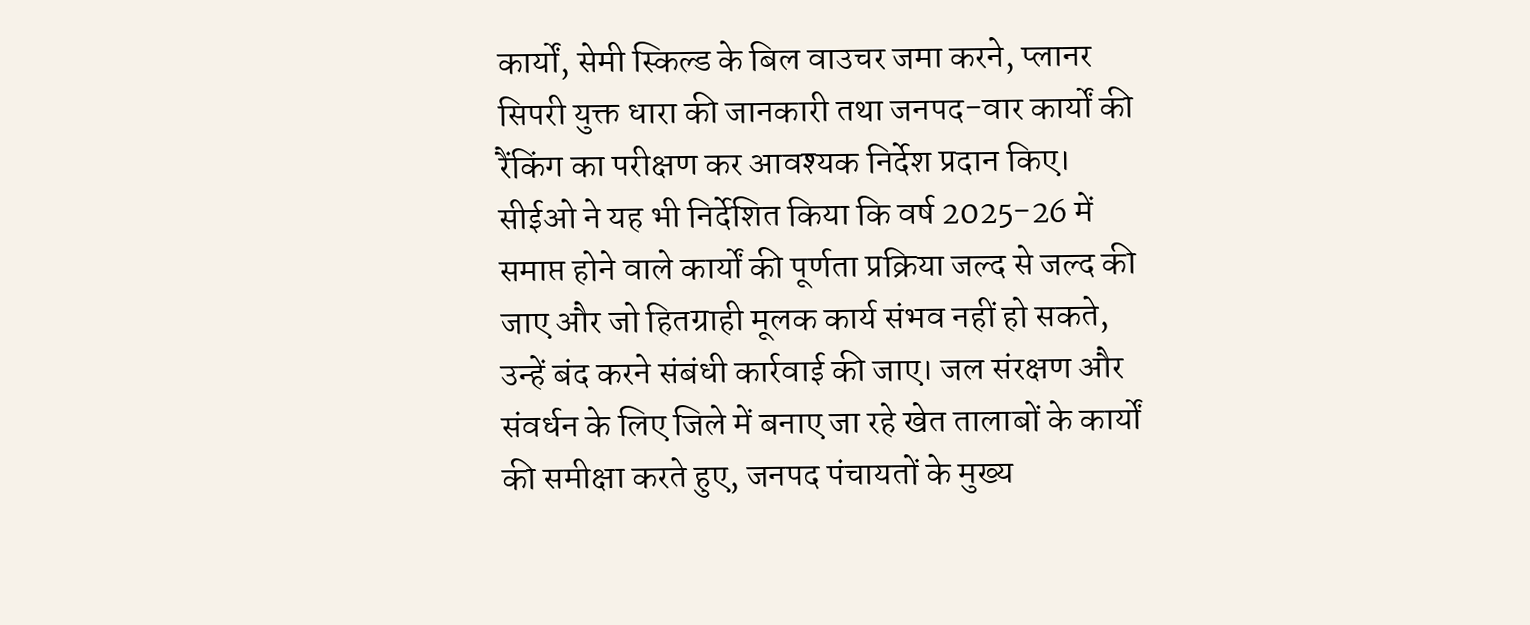कार्यों, सेमी स्किल्ड के बिल वाउचर जमा करने, प्लानर सिपरी युक्त धारा की जानकारी तथा जनपद-वार कार्यों की रैंकिंग का परीक्षण कर आवश्यक निर्देश प्रदान किए। सीईओ ने यह भी निर्देशित किया कि वर्ष 2025-26 में समाप्त होने वाले कार्यों की पूर्णता प्रक्रिया जल्द से जल्द की जाए और जो हितग्राही मूलक कार्य संभव नहीं हो सकते, उन्हें बंद करने संबंधी कार्रवाई की जाए। जल संरक्षण और संवर्धन के लिए जिले में बनाए जा रहे खेत तालाबों के कार्यों की समीक्षा करते हुए, जनपद पंचायतों के मुख्य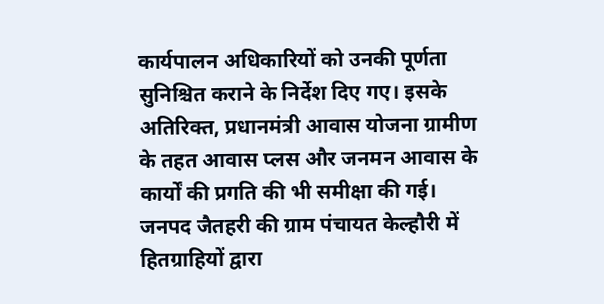कार्यपालन अधिकारियों को उनकी पूर्णता सुनिश्चित कराने के निर्देश दिए गए। इसके अतिरिक्त, प्रधानमंत्री आवास योजना ग्रामीण के तहत आवास प्लस और जनमन आवास के कार्यों की प्रगति की भी समीक्षा की गई। जनपद जैतहरी की ग्राम पंचायत केल्हौरी में हितग्राहियों द्वारा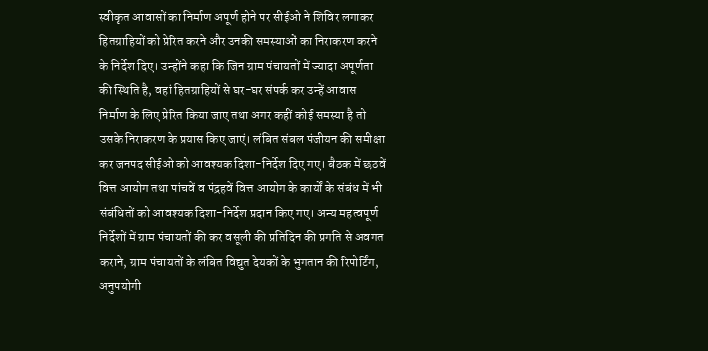स्वीकृत आवासों का निर्माण अपूर्ण होने पर सीईओ ने शिविर लगाकर हितग्राहियों को प्रेरित करने और उनकी समस्याओं का निराकरण करने के निर्देश दिए। उन्होंने कहा कि जिन ग्राम पंचायतों में ज्यादा अपूर्णता की स्थिति है, वहां हितग्राहियों से घर-घर संपर्क कर उन्हें आवास निर्माण के लिए प्रेरित किया जाए तथा अगर कहीं कोई समस्या है तो उसके निराकरण के प्रयास किए जाएं। लंबित संबल पंजीयन की समीक्षा कर जनपद सीईओ को आवश्यक दिशा-निर्देश दिए गए। बैठक में छठवें वित्त आयोग तथा पांचवें व पंद्रहवें वित्त आयोग के कार्यों के संबंध में भी संबंधितों को आवश्यक दिशा-निर्देश प्रदान किए गए। अन्य महत्वपूर्ण निर्देशों में ग्राम पंचायतों की कर वसूली की प्रतिदिन की प्रगति से अवगत कराने, ग्राम पंचायतों के लंबित विद्युत देयकों के भुगतान की रिपोर्टिंग, अनुपयोगी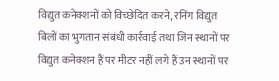विद्युत कनेक्शनों को विच्छेदित करने, रनिंग विद्युत बिलों का भुगतान संबंधी कार्रवाई तथा जिन स्थानों पर विद्युत कनेक्शन हैं पर मीटर नहीं लगे हैं उन स्थानों पर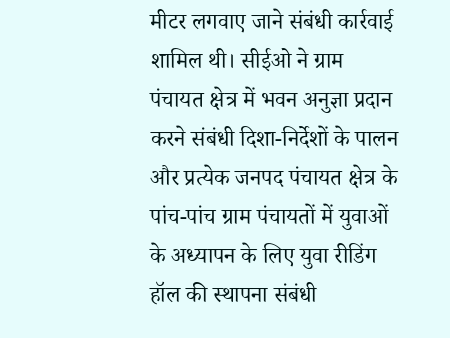मीटर लगवाए जाने संबंधी कार्रवाई शामिल थी। सीईओ ने ग्राम पंचायत क्षेत्र में भवन अनुज्ञा प्रदान करने संबंधी दिशा-निर्देशों के पालन और प्रत्येक जनपद पंचायत क्षेत्र के पांच-पांच ग्राम पंचायतों में युवाओं के अध्यापन के लिए युवा रीडिंग हॉल की स्थापना संबंधी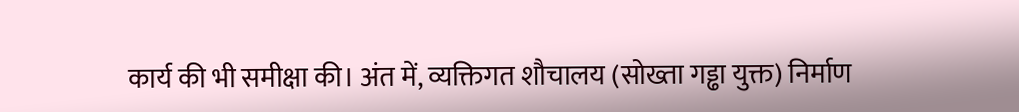कार्य की भी समीक्षा की। अंत में, व्यक्तिगत शौचालय (सोख्ता गड्ढा युक्त) निर्माण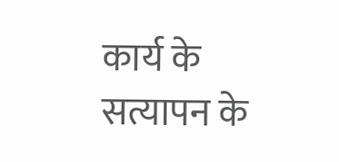कार्य के सत्यापन के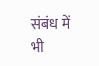संबंध में भी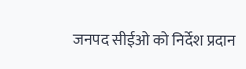जनपद सीईओ को निर्देश प्रदान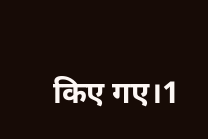किए गए।1